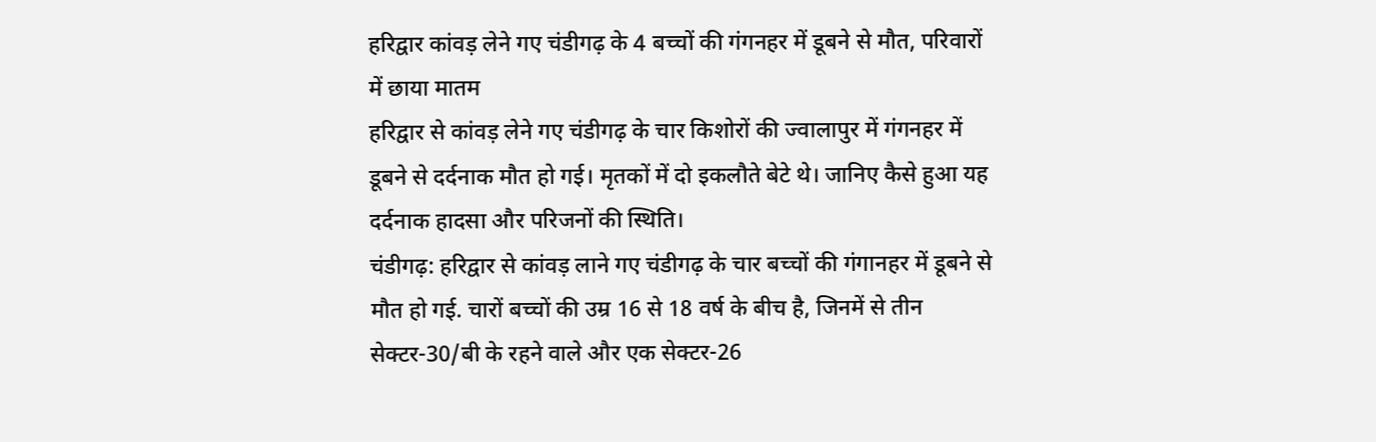हरिद्वार कांवड़ लेने गए चंडीगढ़ के 4 बच्चों की गंगनहर में डूबने से मौत, परिवारों में छाया मातम
हरिद्वार से कांवड़ लेने गए चंडीगढ़ के चार किशोरों की ज्वालापुर में गंगनहर में डूबने से दर्दनाक मौत हो गई। मृतकों में दो इकलौते बेटे थे। जानिए कैसे हुआ यह दर्दनाक हादसा और परिजनों की स्थिति।
चंडीगढ़: हरिद्वार से कांवड़ लाने गए चंडीगढ़ के चार बच्चों की गंगानहर में डूबने से मौत हो गई. चारों बच्चों की उम्र 16 से 18 वर्ष के बीच है, जिनमें से तीन सेक्टर-30/बी के रहने वाले और एक सेक्टर-26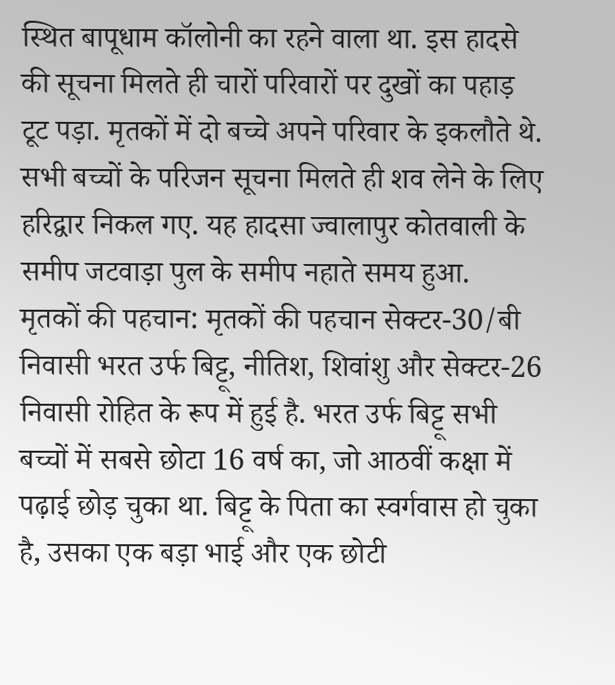स्थित बापूधाम कॉलोनी का रहने वाला था. इस हादसे की सूचना मिलते ही चारों परिवारों पर दुखों का पहाड़ टूट पड़ा. मृतकों में दो बच्चे अपने परिवार के इकलौते थे. सभी बच्चों के परिजन सूचना मिलते ही शव लेने के लिए हरिद्वार निकल गए. यह हादसा ज्वालापुर कोतवाली के समीप जटवाड़ा पुल के समीप नहाते समय हुआ.
मृतकों की पहचान: मृतकों की पहचान सेक्टर-30/बी निवासी भरत उर्फ बिट्टू, नीतिश, शिवांशु और सेक्टर-26 निवासी रोहित के रूप में हुई है. भरत उर्फ बिट्टू सभी बच्चों में सबसे छोटा 16 वर्ष का, जो आठवीं कक्षा में पढ़ाई छोड़ चुका था. बिट्टू के पिता का स्वर्गवास हो चुका है, उसका एक बड़ा भाई और एक छोटी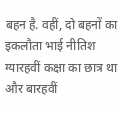बहन है. वहीं, दो बहनों का इकलौता भाई नीतिश ग्यारहवीं कक्षा का छात्र था और बारहवीं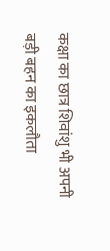कक्षा का छात्र शिवांशु भी अपनी बड़ी बहन का इकलौता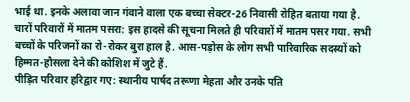भाई था. इनके अलावा जान गंवाने वाला एक बच्चा सेक्टर-26 निवासी रोहित बताया गया है.
चारों परिवारों में मातम पसरा: इस हादसे की सूचना मिलते ही परिवारों में मातम पसर गया. सभी बच्चों के परिजनों का रो-रोकर बुरा हाल है. आस-पड़ोस के लोग सभी पारिवारिक सदस्यों को हिम्मत-हौसला देने की कोशिश में जुटे हैं.
पीड़ित परिवार हरिद्वार गए: स्थानीय पार्षद तरूणा मेहता और उनके पति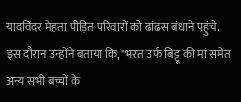यादविंदर मेहता पीड़ित परिवारों को ढांढस बंधाने पहुंचे. इस दौरान उन्होंने बताया कि, "भरत उर्फ बिट्टू की मां समेत अन्य सभी बच्चों के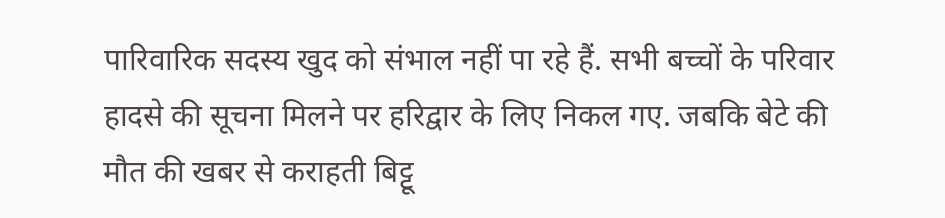पारिवारिक सदस्य खुद को संभाल नहीं पा रहे हैं. सभी बच्चों के परिवार हादसे की सूचना मिलने पर हरिद्वार के लिए निकल गए. जबकि बेटे की मौत की खबर से कराहती बिट्टू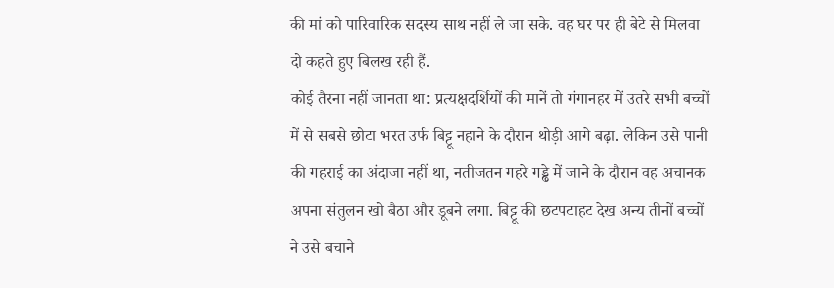की मां को पारिवारिक सदस्य साथ नहीं ले जा सके. वह घर पर ही बेटे से मिलवा दो कहते हुए बिलख रही हैं.
कोई तैरना नहीं जानता था: प्रत्यक्षदर्शियों की मानें तो गंगानहर में उतरे सभी बच्चों में से सबसे छोटा भरत उर्फ बिट्टू नहाने के दौरान थोड़ी आगे बढ़ा. लेकिन उसे पानी की गहराई का अंदाजा नहीं था, नतीजतन गहरे गड्ढे में जाने के दौरान वह अचानक अपना संतुलन खो बैठा और डूबने लगा. बिट्टू की छटपटाहट देख अन्य तीनों बच्चों ने उसे बचाने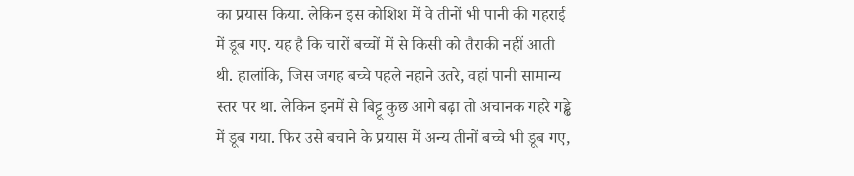का प्रयास किया. लेकिन इस कोशिश में वे तीनों भी पानी की गहराई में डूब गए. यह है कि चारों बच्चों में से किसी को तैराकी नहीं आती थी. हालांकि, जिस जगह बच्चे पहले नहाने उतरे, वहां पानी सामान्य स्तर पर था. लेकिन इनमें से बिट्टू कुछ आगे बढ़ा तो अचानक गहरे गड्ढे में डूब गया. फिर उसे बचाने के प्रयास में अन्य तीनों बच्चे भी डूब गए,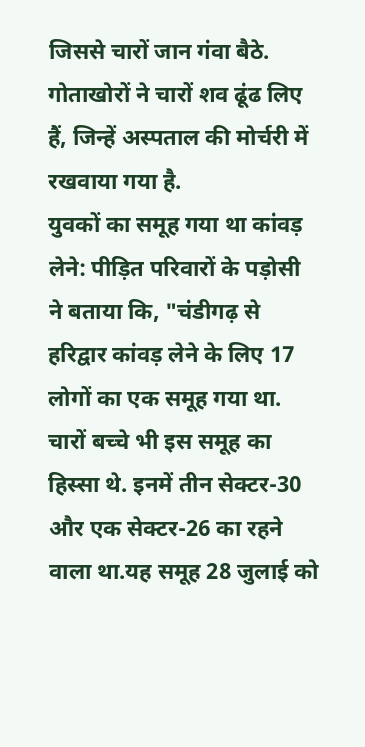जिससे चारों जान गंवा बैठे. गोताखोरों ने चारों शव ढूंढ लिए हैं, जिन्हें अस्पताल की मोर्चरी में रखवाया गया है.
युवकों का समूह गया था कांवड़ लेने: पीड़ित परिवारों के पड़ोसी ने बताया कि, "चंडीगढ़ से हरिद्वार कांवड़ लेने के लिए 17 लोगों का एक समूह गया था. चारों बच्चे भी इस समूह का हिस्सा थे. इनमें तीन सेक्टर-30 और एक सेक्टर-26 का रहने वाला था.यह समूह 28 जुलाई को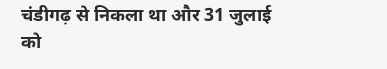चंडीगढ़ से निकला था और 31 जुलाई को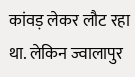कांवड़ लेकर लौट रहा था. लेकिन ज्वालापुर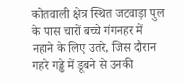कोतवाली क्षेत्र स्थित जटवाड़ा पुल के पास चारों बच्चे गंगनहर में नहाने के लिए उतरे, जिस दौरान गहरे गड्ढे में डूबने से उनकी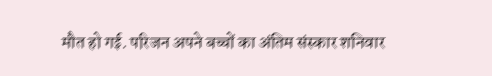मौत हो गई. परिजन अपने बच्चों का अंतिम संस्कार शनिवार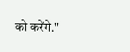को करेंगे."